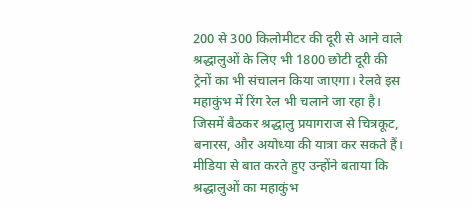200 से 300 किलोमीटर की दूरी से आने वाले श्रद्धालुओं के लिए भी 1800 छोटी दूरी की ट्रेनों का भी संचालन किया जाएगा। रेलवे इस महाकुंभ में रिंग रेल भी चलाने जा रहा है। जिसमें बैठकर श्रद्धालु प्रयागराज से चित्रकूट, बनारस, और अयोध्या की यात्रा कर सकते हैं। मीडिया से बात करते हुए उन्होंने बताया कि श्रद्धालुओं का महाकुंभ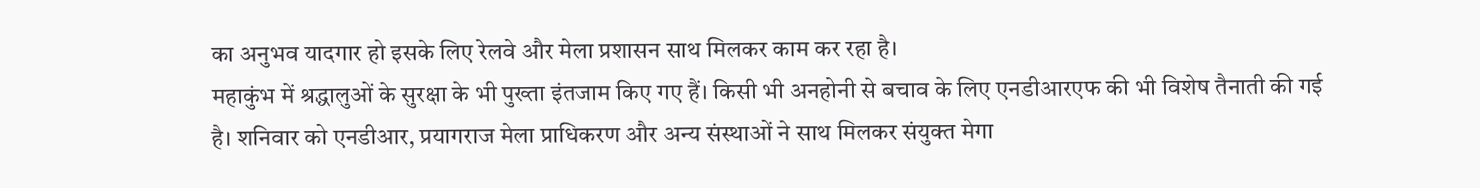का अनुभव यादगार हो इसके लिए रेलवे और मेला प्रशासन साथ मिलकर काम कर रहा है।
महाकुंभ में श्रद्धालुओं के सुरक्षा के भी पुख्ता इंतजाम किए गए हैं। किसी भी अनहोनी से बचाव के लिए एनडीआरएफ की भी विशेष तैनाती की गई है। शनिवार को एनडीआर, प्रयागराज मेला प्राधिकरण और अन्य संस्थाओं ने साथ मिलकर संयुक्त मेगा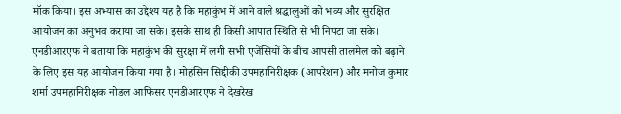मॉक किया। इस अभ्यास का उद्देश्य यह है कि महाकुंभ में आने वाले श्रद्धालुओं को भव्य और सुरक्षित आयोजन का अनुभव कराया जा सके। इसके साथ ही किसी आपात स्थिति से भी निपटा जा सके।
एनडीआरएफ ने बताया कि महाकुंभ की सुरक्षा में लगी सभी एजेंसियों के बीच आपसी तालमेल को बढ़ाने के लिए इस यह आयोजन किया गया है। मोहसिन सिद्दीकी उपमहानिरीक्षक (आपरेशन) और मनोज कुमार शर्मा उपमहानिरीक्षक नोडल आफिसर एनडीआरएफ ने देखरेख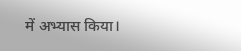में अभ्यास किया।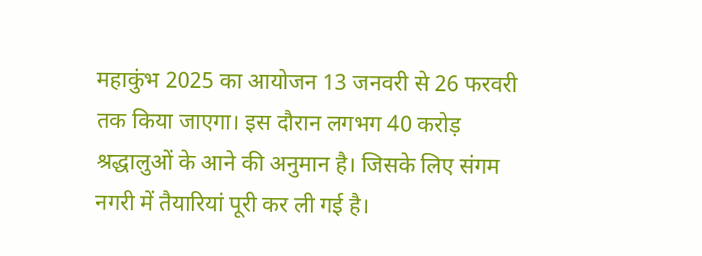महाकुंभ 2025 का आयोजन 13 जनवरी से 26 फरवरी तक किया जाएगा। इस दौरान लगभग 40 करोड़ श्रद्धालुओं के आने की अनुमान है। जिसके लिए संगम नगरी में तैयारियां पूरी कर ली गई है।